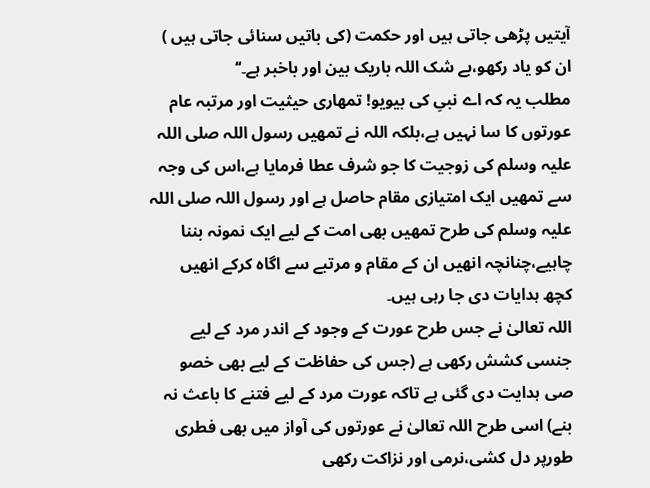آیتیں پڑھی جاتی ہیں اور حکمت (کی باتیں سنائی جاتی ہیں ) ان کو یاد رکھو،بے شک اللہ باریک بین اور باخبر ہے۔‘‘
مطلب یہ کہ اے نبیِ کی بیویو! تمھاری حیثیت اور مرتبہ عام عورتوں کا سا نہیں ہے،بلکہ اللہ نے تمھیں رسول اللہ صلی اللہ علیہ وسلم کی زوجیت کا جو شرف عطا فرمایا ہے،اس کی وجہ سے تمھیں ایک امتیازی مقام حاصل ہے اور رسول اللہ صلی اللہ علیہ وسلم کی طرح تمھیں بھی امت کے لیے ایک نمونہ بننا چاہیے،چنانچہ انھیں ان کے مقام و مرتبے سے اگاہ کرکے انھیں کچھ ہدایات دی جا رہی ہیں۔
اللہ تعالیٰ نے جس طرح عورت کے وجود کے اندر مرد کے لیے جنسی کشش رکھی ہے (جس کی حفاظت کے لیے بھی خصو صی ہدایت دی گئی ہے تاکہ عورت مرد کے لیے فتنے کا باعث نہ بنے) اسی طرح اللہ تعالیٰ نے عورتوں کی آواز میں بھی فطری طورپر دل کشی،نرمی اور نزاکت رکھی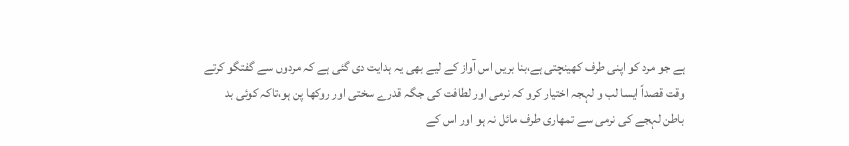ہے جو مرد کو اپنی طرف کھینچتی ہے،بنا بریں اس آواز کے لیے بھی یہ ہدایت دی گئی ہے کہ مردوں سے گفتگو کرتے وقت قصداً ایسا لب و لہجہ اختیار کرو کہ نرمی اور لطافت کی جگہ قدرے سختی اور روکھا پن ہو،تاکہ کوئی بد باطن لہجے کی نرمی سے تمھاری طرف مائل نہ ہو اور اس کے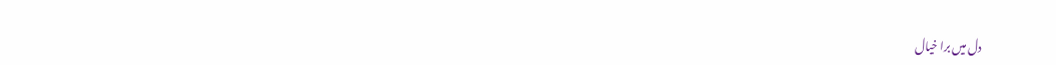دل میں برا خیال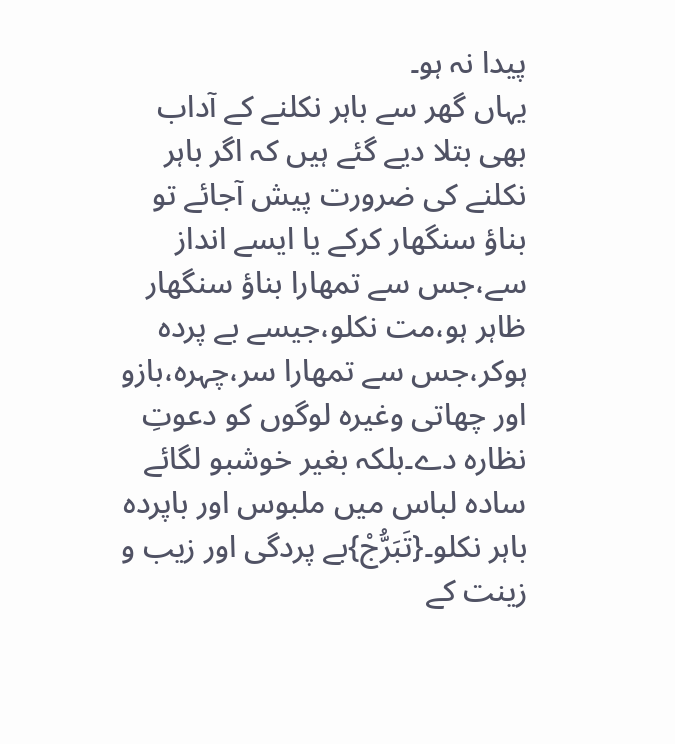پیدا نہ ہو۔
یہاں گھر سے باہر نکلنے کے آداب بھی بتلا دیے گئے ہیں کہ اگر باہر نکلنے کی ضرورت پیش آجائے تو بناؤ سنگھار کرکے یا ایسے انداز سے،جس سے تمھارا بناؤ سنگھار ظاہر ہو،مت نکلو،جیسے بے پردہ ہوکر،جس سے تمھارا سر،چہرہ،بازو اور چھاتی وغیرہ لوگوں کو دعوتِ نظارہ دے۔بلکہ بغیر خوشبو لگائے سادہ لباس میں ملبوس اور باپردہ باہر نکلو۔{تَبَرُّجْ}بے پردگی اور زیب و زینت کے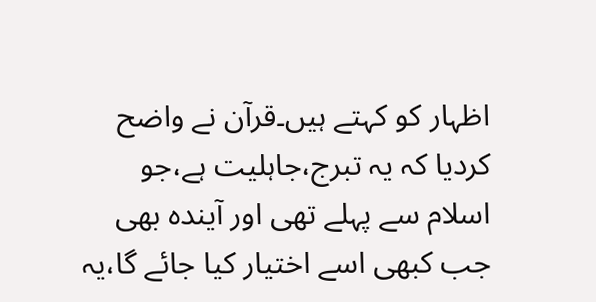اظہار کو کہتے ہیں۔قرآن نے واضح کردیا کہ یہ تبرج،جاہلیت ہے،جو اسلام سے پہلے تھی اور آیندہ بھی جب کبھی اسے اختیار کیا جائے گا،یہ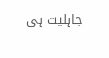جاہلیت ہی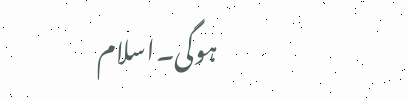ہوگی۔اسلام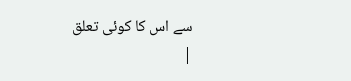سے اس کا کوئی تعلق
|